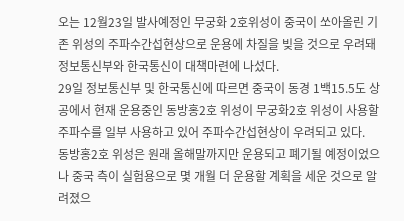오는 12월23일 발사예정인 무궁화 2호위성이 중국이 쏘아올린 기존 위성의 주파수간섭현상으로 운용에 차질을 빚을 것으로 우려돼 정보통신부와 한국통신이 대책마련에 나섰다.
29일 정보통신부 및 한국통신에 따르면 중국이 동경 1백15.5도 상공에서 현재 운용중인 동방홍2호 위성이 무궁화2호 위성이 사용할 주파수를 일부 사용하고 있어 주파수간섭현상이 우려되고 있다.
동방홍2호 위성은 원래 올해말까지만 운용되고 폐기될 예정이었으나 중국 측이 실험용으로 몇 개월 더 운용할 계획을 세운 것으로 알려졌으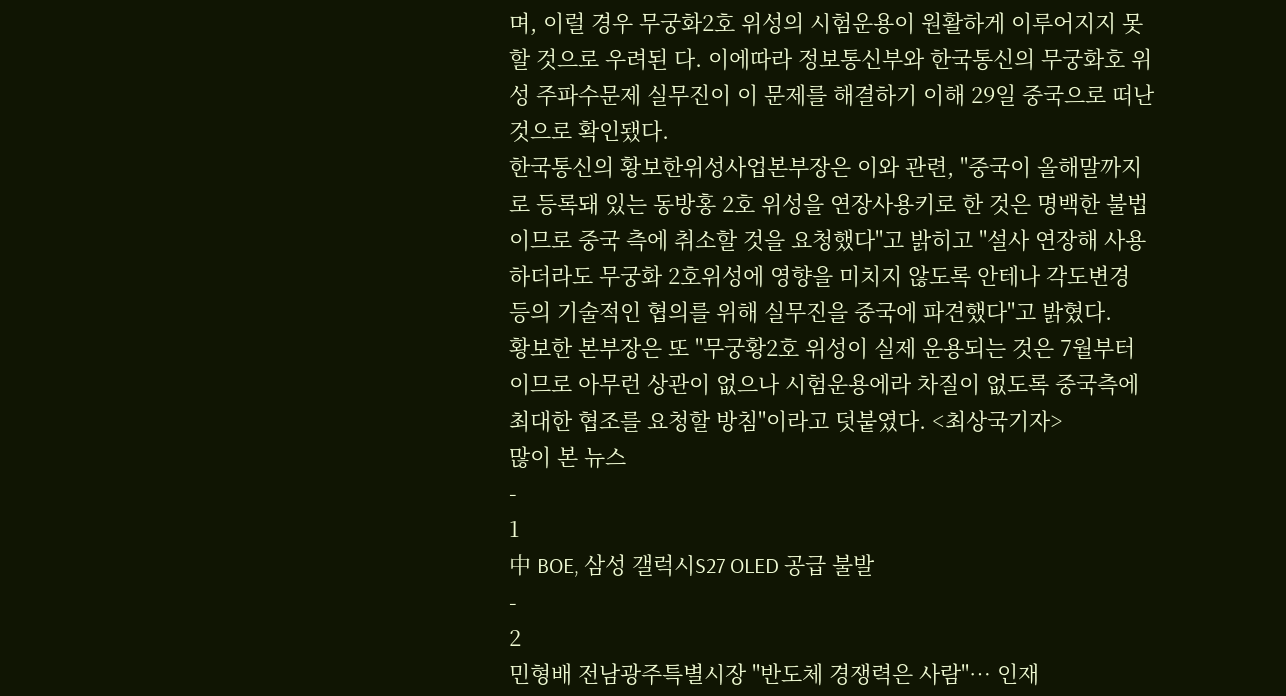며, 이럴 경우 무궁화2호 위성의 시험운용이 원활하게 이루어지지 못할 것으로 우려된 다. 이에따라 정보통신부와 한국통신의 무궁화호 위성 주파수문제 실무진이 이 문제를 해결하기 이해 29일 중국으로 떠난 것으로 확인됐다.
한국통신의 황보한위성사업본부장은 이와 관련, "중국이 올해말까지로 등록돼 있는 동방홍 2호 위성을 연장사용키로 한 것은 명백한 불법이므로 중국 측에 취소할 것을 요청했다"고 밝히고 "설사 연장해 사용하더라도 무궁화 2호위성에 영향을 미치지 않도록 안테나 각도변경 등의 기술적인 협의를 위해 실무진을 중국에 파견했다"고 밝혔다.
황보한 본부장은 또 "무궁황2호 위성이 실제 운용되는 것은 7월부터이므로 아무런 상관이 없으나 시험운용에라 차질이 없도록 중국측에 최대한 협조를 요청할 방침"이라고 덧붙였다. <최상국기자>
많이 본 뉴스
-
1
中 BOE, 삼성 갤럭시S27 OLED 공급 불발
-
2
민형배 전남광주특별시장 "반도체 경쟁력은 사람"… 인재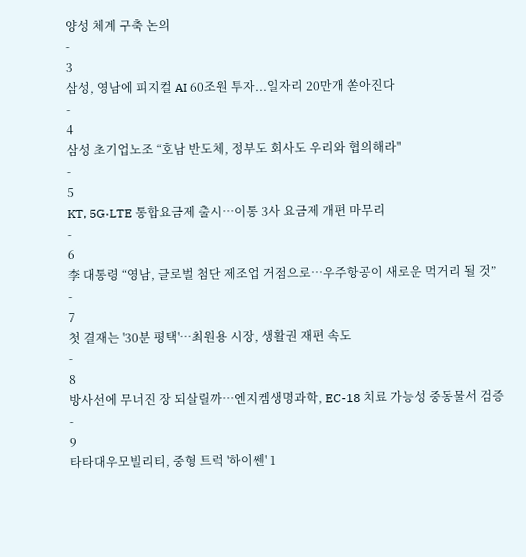양성 체계 구축 논의
-
3
삼성, 영남에 피지컬 AI 60조원 투자...일자리 20만개 쏟아진다
-
4
삼성 초기업노조 “호남 반도체, 정부도 회사도 우리와 협의해라"
-
5
KT, 5G·LTE 통합요금제 출시…이통 3사 요금제 개편 마무리
-
6
李 대통령 “영남, 글로벌 첨단 제조업 거점으로…우주항공이 새로운 먹거리 될 것”
-
7
첫 결재는 '30분 평택'…최원용 시장, 생활권 재편 속도
-
8
방사선에 무너진 장 되살릴까…엔지켐생명과학, EC-18 치료 가능성 중동물서 검증
-
9
타타대우모빌리티, 중형 트럭 '하이쎈' 1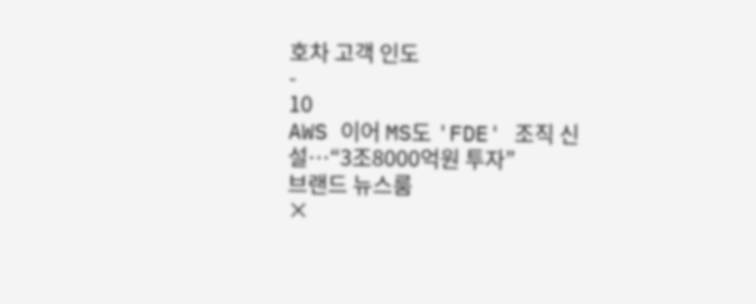호차 고객 인도
-
10
AWS 이어 MS도 'FDE' 조직 신설…“3조8000억원 투자”
브랜드 뉴스룸
×